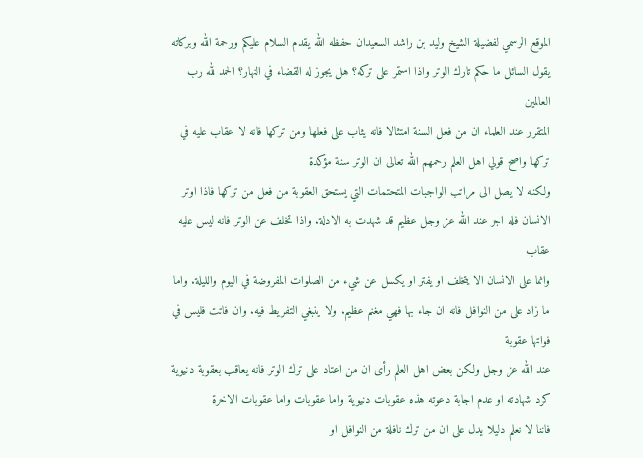الموقع الرسمي لفضيلة الشيخ وليد بن راشد السعيدان حفظه الله يقدم السلام عليكم ورحمة الله وبركاته يقول السائل ما حكم تارك الوتر واذا استمر على تركه؟ هل يجوز له القضاء في النهار؟ الحمد لله رب العالمين
المتقرر عند العلماء ان من فعل السنة امتثالا فانه يثاب على فعلها ومن تركها فانه لا عقاب عليه في تركها واصح قولي اهل العلم رحمهم الله تعالى ان الوتر سنة مؤكدة
ولكنه لا يصل الى مراتب الواجبات المتحتمات التي يستحق العقوبة من فعل من تركها فاذا اوتر الانسان فله اجر عند الله عز وجل عظيم قد شهدت به الادلة. واذا تخلف عن الوتر فانه ليس عليه عقاب
وانما على الانسان الا يتخلف او يفتر او يكسل عن شيء من الصلوات المفروضة في اليوم والليلة. واما ما زاد على من النوافل فانه ان جاء بها فهي مغنم عظيم. ولا ينبغي التفريط فيه. وان فاتت فليس في فواتها عقوبة
عند الله عز وجل ولكن بعض اهل العلم رأى ان من اعتاد على ترك الوتر فانه يعاقب بعقوبة دنيوية كرد شهادته او عدم اجابة دعوته هذه عقوبات دنيوية واما عقوبات واما عقوبات الاخرة
فاننا لا نعلم دليلا يدل على ان من ترك نافلة من النوافل او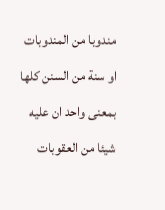مندوبا من المندوبات او سنة من السنن كلها بمعنى واحد ان عليه شيئا من العقوبات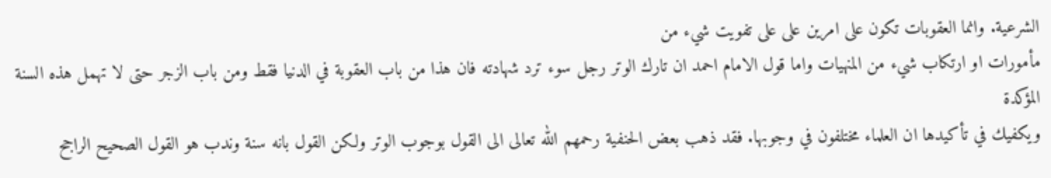الشرعية. وانما العقوبات تكون على امرين على على تفويت شيء من
مأمورات او ارتكاب شيء من المنهيات واما قول الامام احمد ان تارك الوتر رجل سوء ترد شهادته فان هذا من باب العقوبة في الدنيا فقط ومن باب الزجر حتى لا تهمل هذه السنة المؤكدة
ويكفيك في تأكيدها ان العلماء مختلفون في وجوبها. فقد ذهب بعض الحنفية رحمهم الله تعالى الى القول بوجوب الوتر ولكن القول بانه سنة وندب هو القول الصحيح الراجح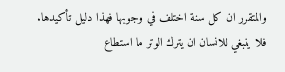والمتقرر ان كل سنة اختلف في وجوبها فهذا دليل تأكيدها. فلا ينبغي للانسان ان يترك الوتر ما استطاع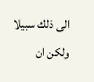الى ذلك سبيلا ولكن ان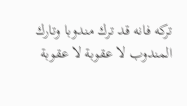تركه فانه قد ترك مندوبا وتارك المندوب لا عقوبة لا عقوبة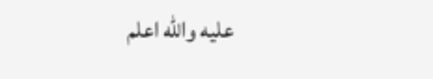عليه والله اعلم